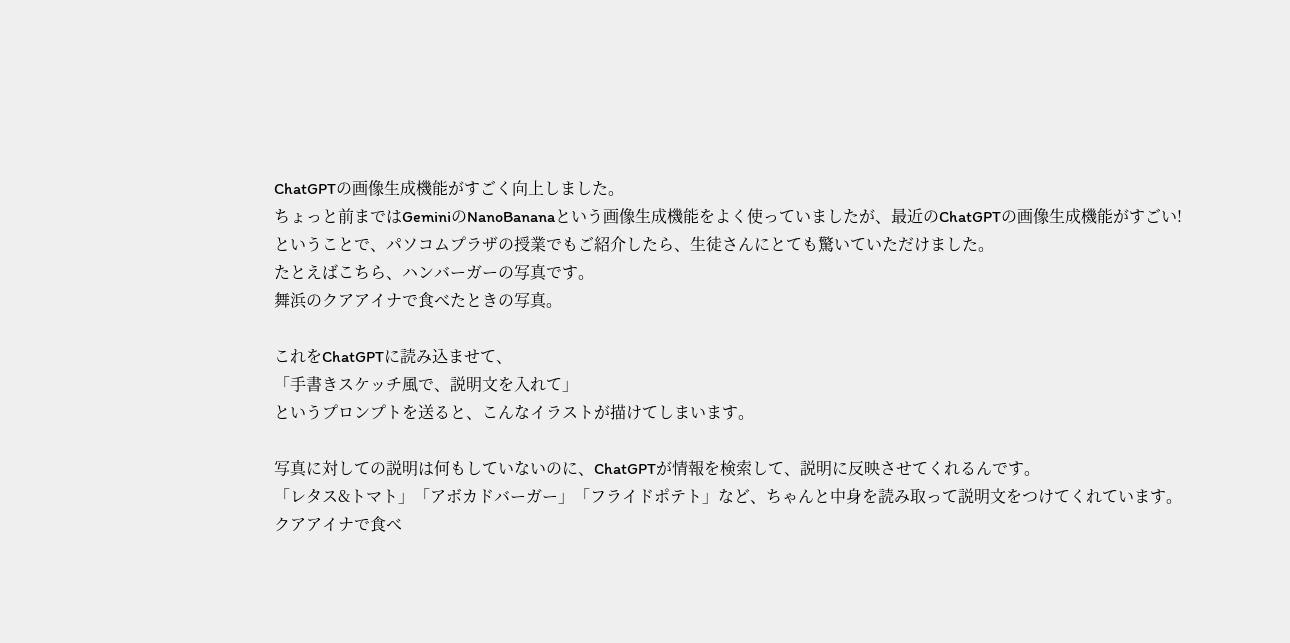ChatGPTの画像生成機能がすごく向上しました。
ちょっと前まではGeminiのNanoBananaという画像生成機能をよく使っていましたが、最近のChatGPTの画像生成機能がすごい!
ということで、パソコムプラザの授業でもご紹介したら、生徒さんにとても驚いていただけました。
たとえばこちら、ハンバーガーの写真です。
舞浜のクアアイナで食べたときの写真。

これをChatGPTに読み込ませて、
「手書きスケッチ風で、説明文を入れて」
というプロンプトを送ると、こんなイラストが描けてしまいます。

写真に対しての説明は何もしていないのに、ChatGPTが情報を検索して、説明に反映させてくれるんです。
「レタス&トマト」「アボカドバーガー」「フライドポテト」など、ちゃんと中身を読み取って説明文をつけてくれています。
クアアイナで食べ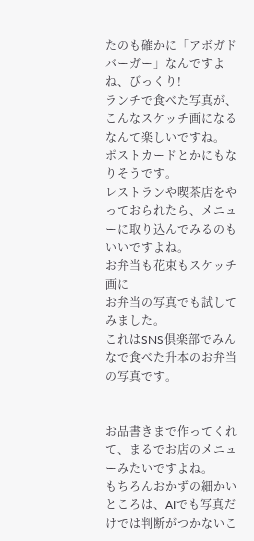たのも確かに「アボガドバーガー」なんですよね、びっくり!
ランチで食べた写真が、こんなスケッチ画になるなんて楽しいですね。
ポストカードとかにもなりそうです。
レストランや喫茶店をやっておられたら、メニューに取り込んでみるのもいいですよね。
お弁当も花束もスケッチ画に
お弁当の写真でも試してみました。
これはSNS倶楽部でみんなで食べた升本のお弁当の写真です。


お品書きまで作ってくれて、まるでお店のメニューみたいですよね。
もちろんおかずの細かいところは、AIでも写真だけでは判断がつかないこ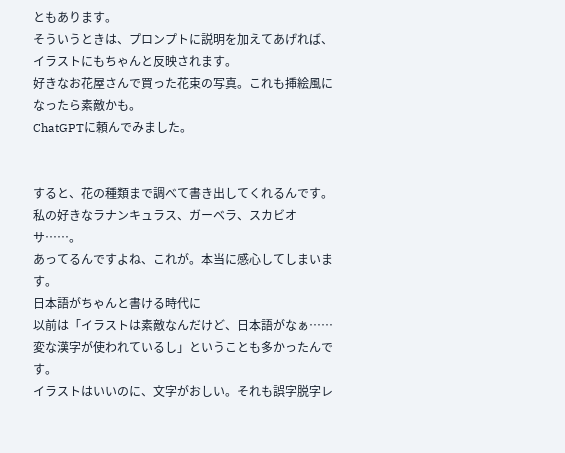ともあります。
そういうときは、プロンプトに説明を加えてあげれば、イラストにもちゃんと反映されます。
好きなお花屋さんで買った花束の写真。これも挿絵風になったら素敵かも。
ChatGPTに頼んでみました。


すると、花の種類まで調べて書き出してくれるんです。
私の好きなラナンキュラス、ガーベラ、スカビオサ……。
あってるんですよね、これが。本当に感心してしまいます。
日本語がちゃんと書ける時代に
以前は「イラストは素敵なんだけど、日本語がなぁ……変な漢字が使われているし」ということも多かったんです。
イラストはいいのに、文字がおしい。それも誤字脱字レ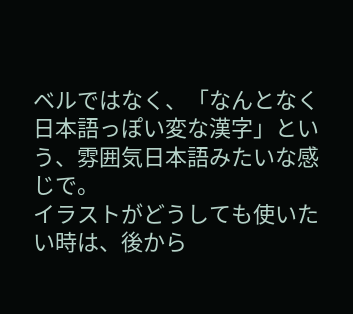ベルではなく、「なんとなく日本語っぽい変な漢字」という、雰囲気日本語みたいな感じで。
イラストがどうしても使いたい時は、後から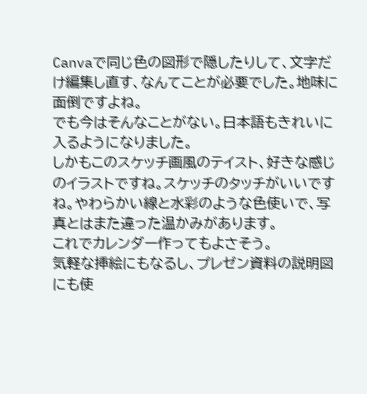Canvaで同じ色の図形で隠したりして、文字だけ編集し直す、なんてことが必要でした。地味に面倒ですよね。
でも今はそんなことがない。日本語もきれいに入るようになりました。
しかもこのスケッチ画風のテイスト、好きな感じのイラストですね。スケッチのタッチがいいですね。やわらかい線と水彩のような色使いで、写真とはまた違った温かみがあります。
これでカレンダー作ってもよさそう。
気軽な挿絵にもなるし、プレゼン資料の説明図にも使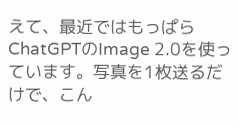えて、最近ではもっぱらChatGPTのImage 2.0を使っています。写真を1枚送るだけで、こん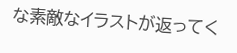な素敵なイラストが返ってく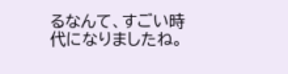るなんて、すごい時代になりましたね。